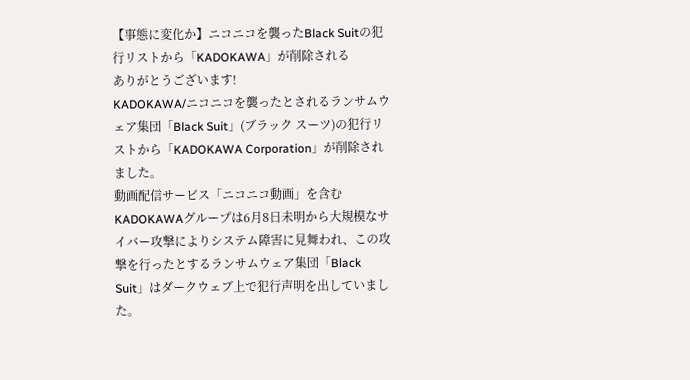【事態に変化か】ニコニコを襲ったBlack Suitの犯行リストから「KADOKAWA」が削除される
ありがとうございます!
KADOKAWA/ニコニコを襲ったとされるランサムウェア集団「Black Suit」(ブラック スーツ)の犯行リストから「KADOKAWA Corporation」が削除されました。
動画配信サービス「ニコニコ動画」を含むKADOKAWAグループは6月8日未明から大規模なサイバー攻撃によりシステム障害に見舞われ、この攻撃を行ったとするランサムウェア集団「Black Suit」はダークウェブ上で犯行声明を出していました。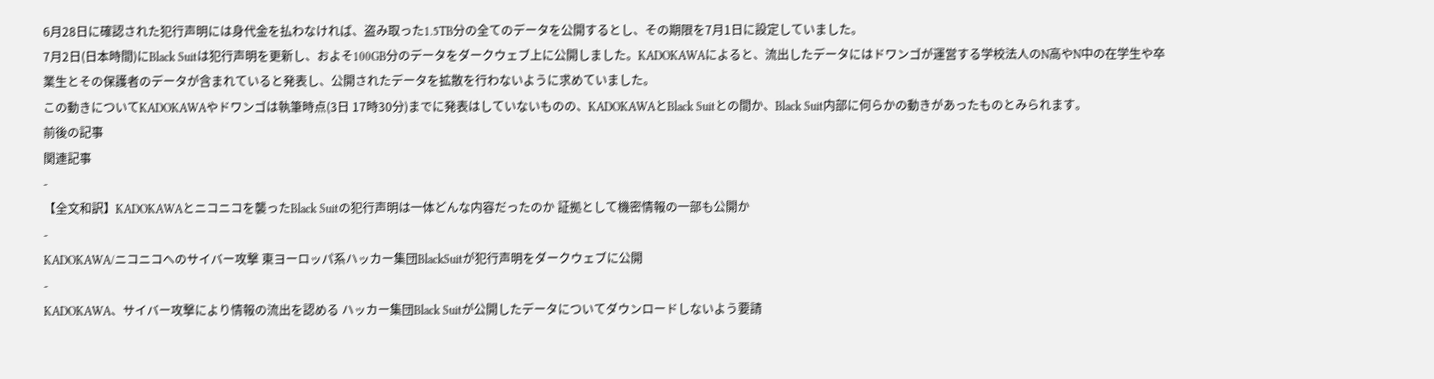6月28日に確認された犯行声明には身代金を払わなければ、盗み取った1.5TB分の全てのデータを公開するとし、その期限を7月1日に設定していました。
7月2日(日本時間)にBlack Suitは犯行声明を更新し、およそ100GB分のデータをダークウェブ上に公開しました。KADOKAWAによると、流出したデータにはドワンゴが運営する学校法人のN高やN中の在学生や卒業生とその保護者のデータが含まれていると発表し、公開されたデータを拡散を行わないように求めていました。
この動きについてKADOKAWAやドワンゴは執筆時点(3日 17時30分)までに発表はしていないものの、KADOKAWAとBlack Suitとの間か、Black Suit内部に何らかの動きがあったものとみられます。
前後の記事
関連記事
-
【全文和訳】KADOKAWAとニコニコを襲ったBlack Suitの犯行声明は一体どんな内容だったのか 証拠として機密情報の一部も公開か
-
KADOKAWA/ニコニコへのサイバー攻撃 東ヨーロッパ系ハッカー集団BlackSuitが犯行声明をダークウェブに公開
-
KADOKAWA、サイバー攻撃により情報の流出を認める ハッカー集団Black Suitが公開したデータについてダウンロードしないよう要請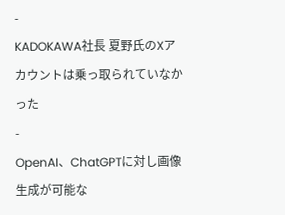-
KADOKAWA社長 夏野氏のXアカウントは乗っ取られていなかった
-
OpenAI、ChatGPTに対し画像生成が可能な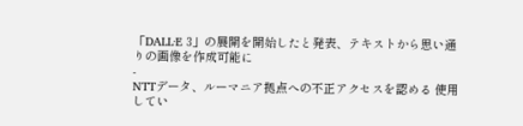「DALL·E 3」の展開を開始したと発表、テキストから思い通りの画像を作成可能に
-
NTTデータ、ルーマニア拠点への不正アクセスを認める 使用してい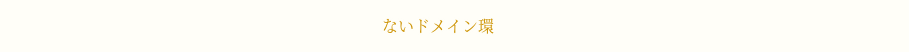ないドメイン環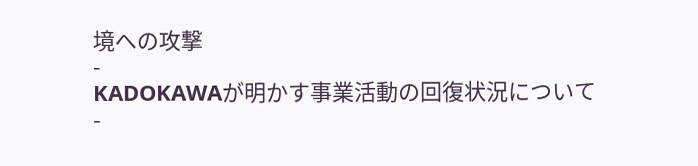境への攻撃
-
KADOKAWAが明かす事業活動の回復状況について
-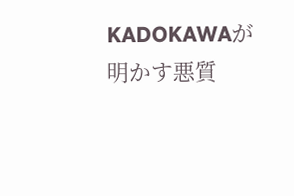KADOKAWAが明かす悪質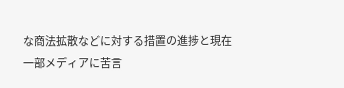な商法拡散などに対する措置の進捗と現在 一部メディアに苦言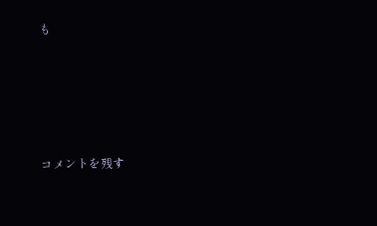も








コメントを残す